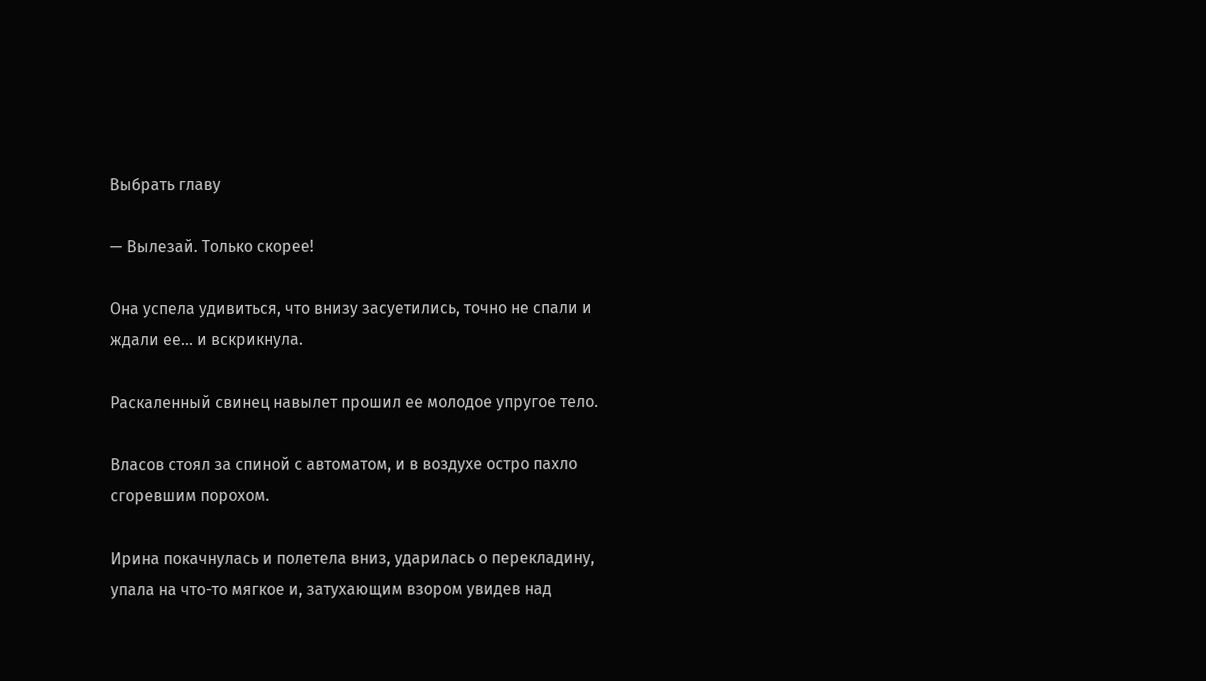Выбрать главу

— Вылезай. Только скорее!

Она успела удивиться, что внизу засуетились, точно не спали и ждали ее… и вскрикнула.

Раскаленный свинец навылет прошил ее молодое упругое тело.

Власов стоял за спиной с автоматом, и в воздухе остро пахло сгоревшим порохом.

Ирина покачнулась и полетела вниз, ударилась о перекладину, упала на что-то мягкое и, затухающим взором увидев над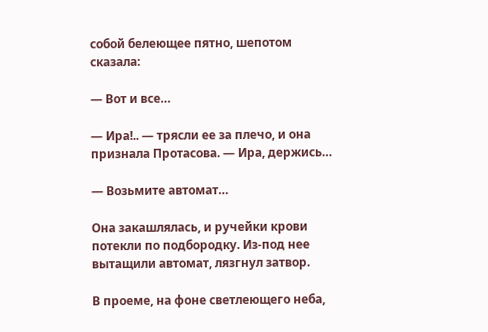собой белеющее пятно, шепотом сказала:

— Вот и все…

— Ира!.. — трясли ее за плечо, и она признала Протасова. — Ира, держись…

— Возьмите автомат…

Она закашлялась, и ручейки крови потекли по подбородку. Из-под нее вытащили автомат, лязгнул затвор.

В проеме, на фоне светлеющего неба,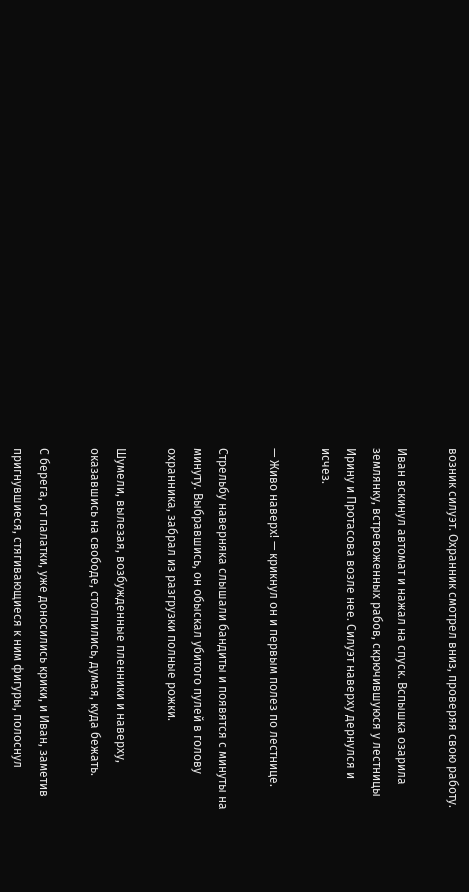возник силуэт. Охранник смотрел вниз, проверяя свою работу.

Иван вскинул автомат и нажал на спуск. Вспышка озарила землянку, встревоженных рабов, скрючившуюся у лестницы Ирину и Протасова возле нее. Силуэт наверху дернулся и исчез.

— Живо наверх! — крикнул он и первым полез по лестнице.

Стрельбу наверняка слышали бандиты и появятся с минуты на минуту. Выбравшись, он обыскал убитого пулей в голову охранника, забрал из разгрузки полные рожки.

Шумели, вылезая, возбужденные пленники и наверху, оказавшись на свободе, столпились, думая, куда бежать.

С берега, от палатки, уже доносились крики, и Иван, заметив пригнувшиеся, стягивающиеся к ним фигуры, полоснул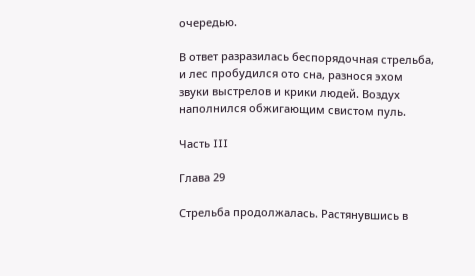очередью.

В ответ разразилась беспорядочная стрельба, и лес пробудился ото сна, разнося эхом звуки выстрелов и крики людей. Воздух наполнился обжигающим свистом пуль.

Часть III

Глава 29

Стрельба продолжалась. Растянувшись в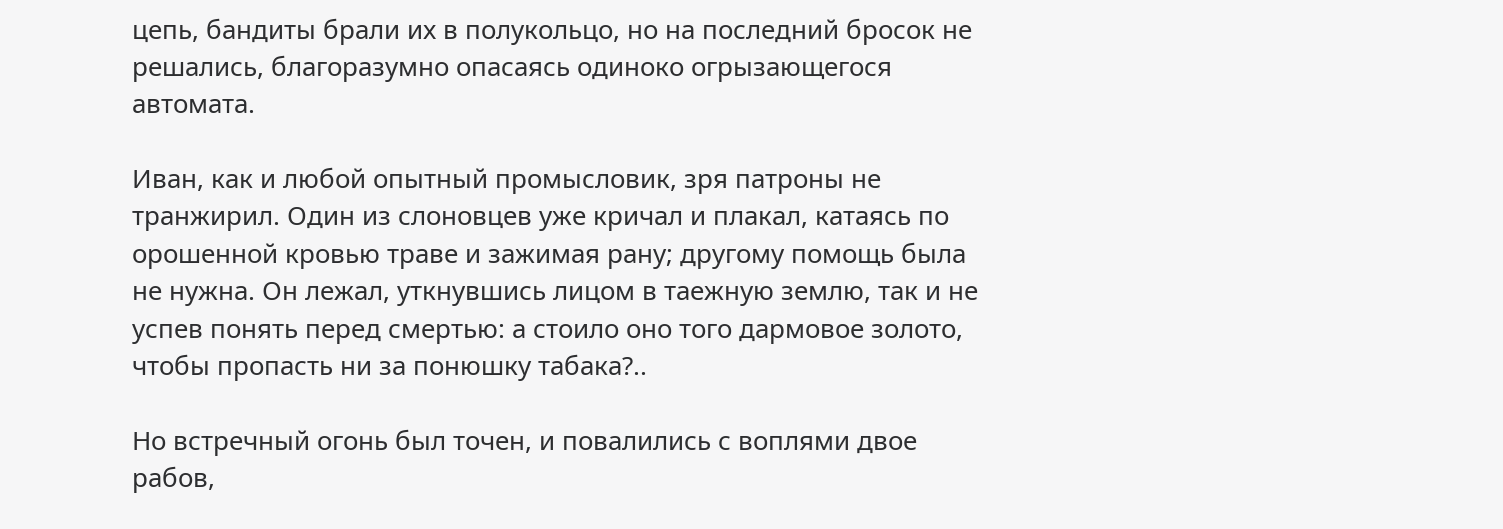цепь, бандиты брали их в полукольцо, но на последний бросок не решались, благоразумно опасаясь одиноко огрызающегося автомата.

Иван, как и любой опытный промысловик, зря патроны не транжирил. Один из слоновцев уже кричал и плакал, катаясь по орошенной кровью траве и зажимая рану; другому помощь была не нужна. Он лежал, уткнувшись лицом в таежную землю, так и не успев понять перед смертью: а стоило оно того дармовое золото, чтобы пропасть ни за понюшку табака?..

Но встречный огонь был точен, и повалились с воплями двое рабов,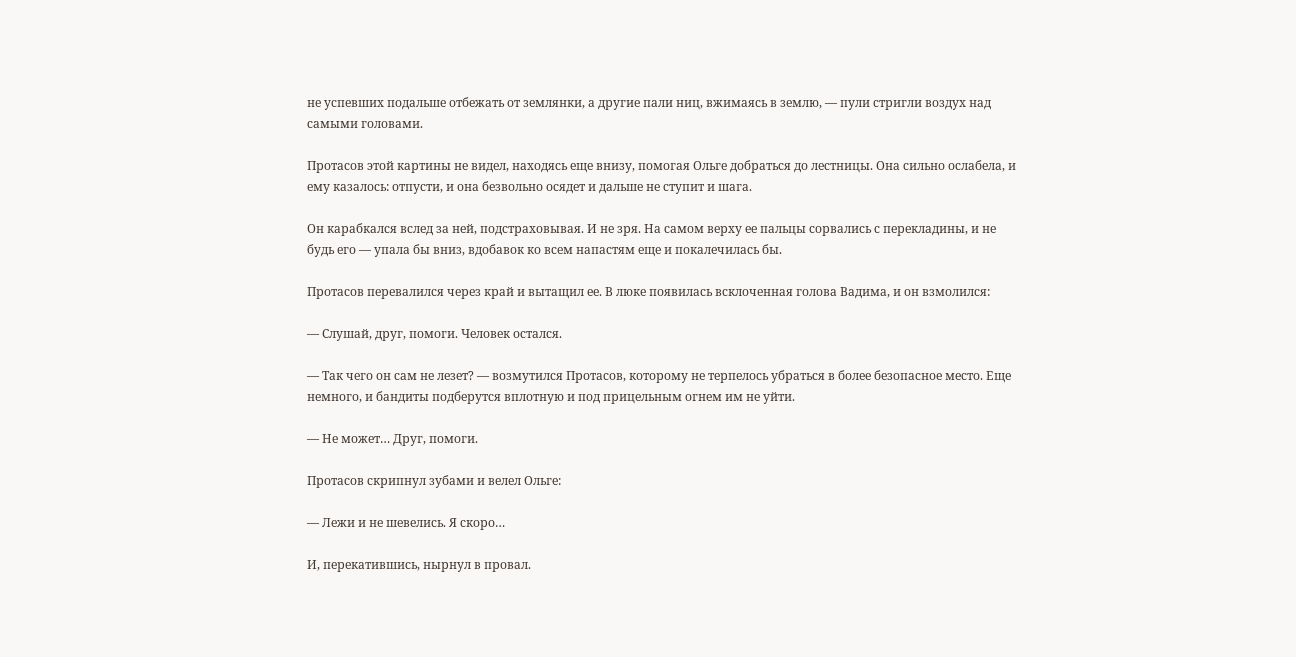не успевших подальше отбежать от землянки, а другие пали ниц, вжимаясь в землю, — пули стригли воздух над самыми головами.

Протасов этой картины не видел, находясь еще внизу, помогая Ольге добраться до лестницы. Она сильно ослабела, и ему казалось: отпусти, и она безвольно осядет и дальше не ступит и шага.

Он карабкался вслед за ней, подстраховывая. И не зря. На самом верху ее пальцы сорвались с перекладины, и не будь его — упала бы вниз, вдобавок ко всем напастям еще и покалечилась бы.

Протасов перевалился через край и вытащил ее. В люке появилась всклоченная голова Вадима, и он взмолился:

— Слушай, друг, помоги. Человек остался.

— Так чего он сам не лезет? — возмутился Протасов, которому не терпелось убраться в более безопасное место. Еще немного, и бандиты подберутся вплотную и под прицельным огнем им не уйти.

— Не может… Друг, помоги.

Протасов скрипнул зубами и велел Ольге:

— Лежи и не шевелись. Я скоро…

И, перекатившись, нырнул в провал.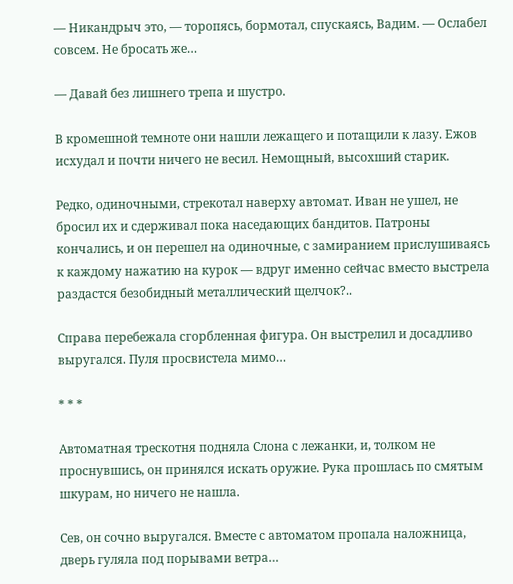— Никандрыч это, — торопясь, бормотал, спускаясь, Вадим. — Ослабел совсем. Не бросать же…

— Давай без лишнего трепа и шустро.

В кромешной темноте они нашли лежащего и потащили к лазу. Ежов исхудал и почти ничего не весил. Немощный, высохший старик.

Редко, одиночными, стрекотал наверху автомат. Иван не ушел, не бросил их и сдерживал пока наседающих бандитов. Патроны кончались, и он перешел на одиночные, с замиранием прислушиваясь к каждому нажатию на курок — вдруг именно сейчас вместо выстрела раздастся безобидный металлический щелчок?..

Справа перебежала сгорбленная фигура. Он выстрелил и досадливо выругался. Пуля просвистела мимо…

* * *

Автоматная трескотня подняла Слона с лежанки, и, толком не проснувшись, он принялся искать оружие. Рука прошлась по смятым шкурам, но ничего не нашла.

Сев, он сочно выругался. Вместе с автоматом пропала наложница, дверь гуляла под порывами ветра…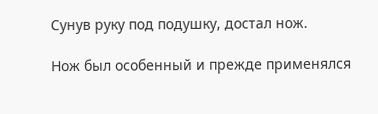Сунув руку под подушку, достал нож.

Нож был особенный и прежде применялся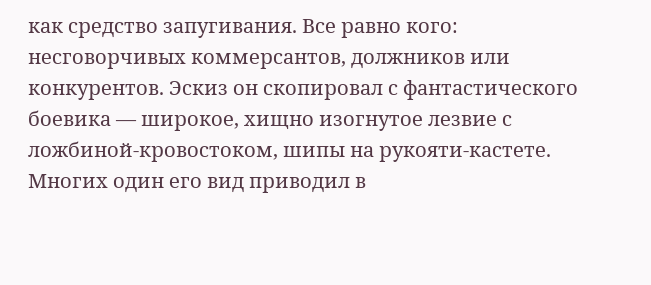как средство запугивания. Все равно кого: несговорчивых коммерсантов, должников или конкурентов. Эскиз он скопировал с фантастического боевика — широкое, хищно изогнутое лезвие с ложбиной-кровостоком, шипы на рукояти-кастете. Многих один его вид приводил в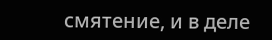смятение, и в деле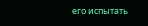его испытать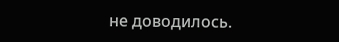не доводилось.